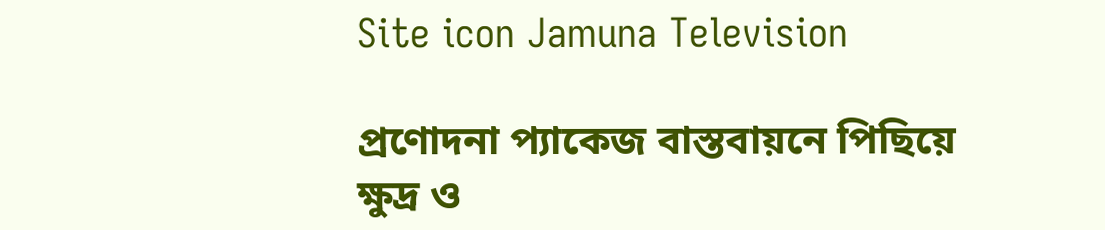Site icon Jamuna Television

প্রণোদনা প্যাকেজ বাস্তবায়নে পিছিয়ে ক্ষুদ্র ও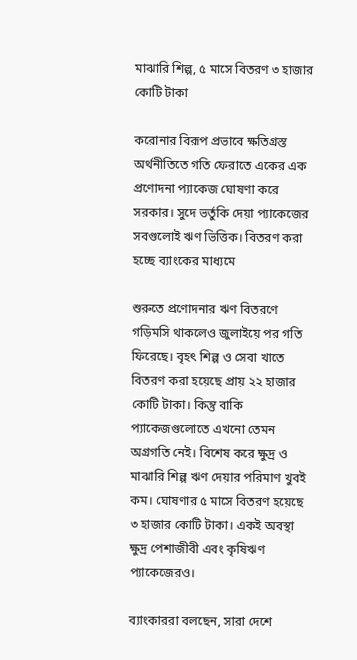মাঝারি শিল্প, ৫ মাসে বিতরণ ৩ হাজার কোটি টাকা

করোনার বিরূপ প্রভাবে ক্ষতিগ্রস্ত অর্থনীতিতে গতি ফেরাতে একের এক প্রণোদনা প্যাকেজ ঘোষণা করে সরকার। সুদে ভর্তুকি দেয়া প্যাকেজের সবগুলোই ঋণ ভিত্তিক। বিতরণ করা হচ্ছে ব্যাংকের মাধ্যমে

শুরুতে প্রণোদনার ঋণ বিতরণে গড়িমসি থাকলেও জুলাইয়ে পর গতি ফিরেছে। বৃহৎ শিল্প ও সেবা খাতে বিতরণ করা হয়েছে প্রায় ২২ হাজার কোটি টাকা। কিন্তু বাকি প্যাকেজগুলোতে এখনো তেমন অগ্রগতি নেই। বিশেষ করে ক্ষুদ্র ও মাঝারি শিল্প ঋণ দেয়ার পরিমাণ খুবই কম। ঘোষণার ৫ মাসে বিতরণ হয়েছে ৩ হাজার কোটি টাকা। একই অবস্থা ক্ষুদ্র পেশাজীবী এবং কৃষিঋণ প্যাকেজেরও।

ব্যাংকাররা বলছেন, সারা দেশে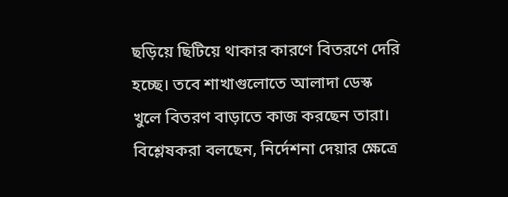ছড়িয়ে ছিটিয়ে থাকার কারণে বিতরণে দেরি হচ্ছে। তবে শাখাগুলোতে আলাদা ডেস্ক খুলে বিতরণ বাড়াতে কাজ করছেন তারা। বিশ্লেষকরা বলছেন, নির্দেশনা দেয়ার ক্ষেত্রে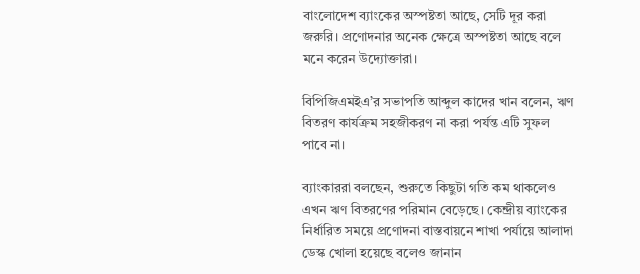বাংলোদেশ ব্যাংকের অস্পষ্টতা আছে, সেটি দূর করা জরুরি। প্রণোদনার অনেক ক্ষেত্রে অস্পষ্টতা আছে বলে মনে করেন উদ্যোক্তারা।

বিপিজিএমইএ’র সভাপতি আব্দুল কাদের খান বলেন, ঋণ বিতরণ কার্যক্রম সহজীকরণ না করা পর্যন্ত এটি সুফল পাবে না।

ব্যাংকাররা বলছেন, শুরুতে কিছুটা গতি কম থাকলেও এখন ঋণ বিতরণের পরিমান বেড়েছে। কেন্দ্রীয় ব্যাংকের নির্ধারিত সময়ে প্রণোদনা বাস্তবায়নে শাখা পর্যায়ে আলাদা ডেস্ক খোলা হয়েছে বলেও জানান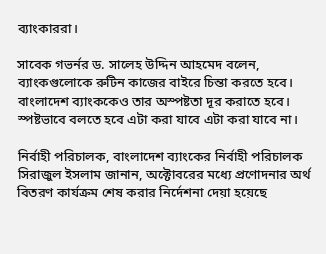ব্যাংকাররা।

সাবেক গভর্নর ড. সালেহ উদ্দিন আহমেদ বলেন, ব্যাংকগুলোকে রুটিন কাজের বাইরে চিন্তা করতে হবে। বাংলাদেশ ব্যাংককেও তার অস্পষ্টতা দূর করাতে হবে। স্পষ্টভাবে বলতে হবে এটা করা যাবে এটা করা যাবে না।

নির্বাহী পরিচালক, বাংলাদেশ ব্যাংকের নির্বাহী পরিচালক সিরাজুল ইসলাম জানান, অক্টোবরের মধ্যে প্রণোদনার অর্থ বিতরণ কার্যক্রম শেষ করার নির্দেশনা দেয়া হয়েছে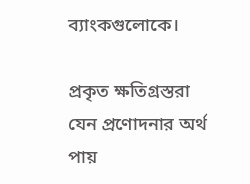ব্যাংকগুলোকে।

প্রকৃত ক্ষতিগ্রস্তরা যেন প্রণোদনার অর্থ পায়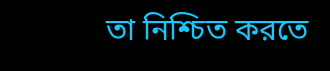তা নিশ্চিত করতে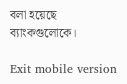বলা হয়েছে ব্যাংকগুলোকে।

Exit mobile version